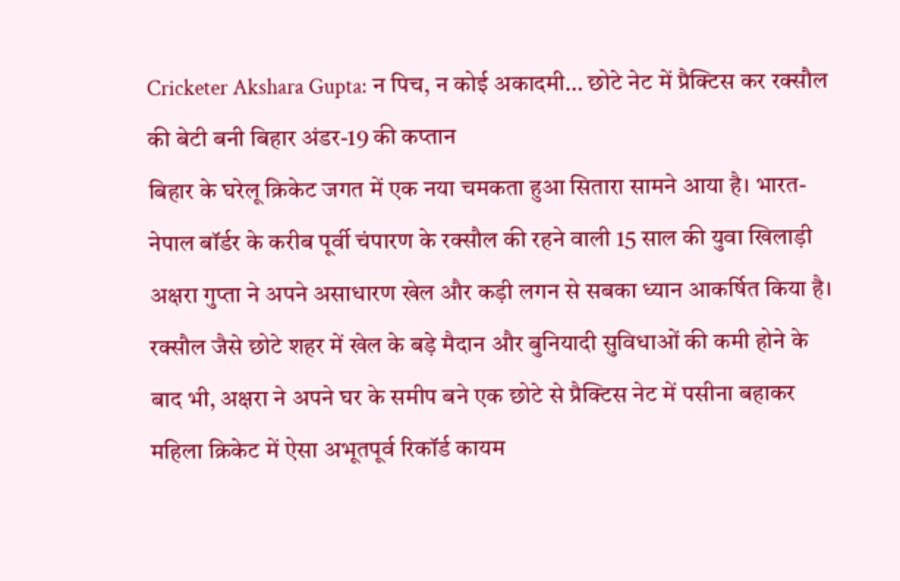Cricketer Akshara Gupta: न पिच, न कोई अकादमी… छोटे नेट में प्रैक्टिस कर रक्सौल की बेटी बनी बिहार अंडर-19 की कप्तान
बिहार के घरेलू क्रिकेट जगत में एक नया चमकता हुआ सितारा सामने आया है। भारत-नेपाल बॉर्डर के करीब पूर्वी चंपारण के रक्सौल की रहने वाली 15 साल की युवा खिलाड़ी अक्षरा गुप्ता ने अपने असाधारण खेल और कड़ी लगन से सबका ध्यान आकर्षित किया है। रक्सौल जैसे छोटे शहर में खेल के बड़े मैदान और बुनियादी सुविधाओं की कमी होने के बाद भी, अक्षरा ने अपने घर के समीप बने एक छोटे से प्रैक्टिस नेट में पसीना बहाकर महिला क्रिकेट में ऐसा अभूतपूर्व रिकॉर्ड कायम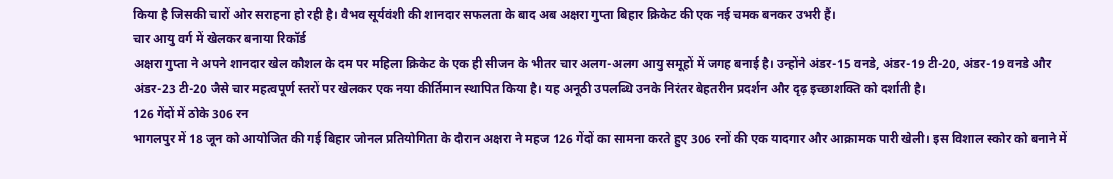किया है जिसकी चारों ओर सराहना हो रही है। वैभव सूर्यवंशी की शानदार सफलता के बाद अब अक्षरा गुप्ता बिहार क्रिकेट की एक नई चमक बनकर उभरी हैं।
चार आयु वर्ग में खेलकर बनाया रिकॉर्ड
अक्षरा गुप्ता ने अपने शानदार खेल कौशल के दम पर महिला क्रिकेट के एक ही सीजन के भीतर चार अलग-अलग आयु समूहों में जगह बनाई है। उन्होंने अंडर-15 वनडे, अंडर-19 टी-20, अंडर-19 वनडे और अंडर-23 टी-20 जैसे चार महत्वपूर्ण स्तरों पर खेलकर एक नया कीर्तिमान स्थापित किया है। यह अनूठी उपलब्धि उनके निरंतर बेहतरीन प्रदर्शन और दृढ़ इच्छाशक्ति को दर्शाती है।
126 गेंदों में ठोके 306 रन
भागलपुर में 18 जून को आयोजित की गई बिहार जोनल प्रतियोगिता के दौरान अक्षरा ने महज 126 गेंदों का सामना करते हुए 306 रनों की एक यादगार और आक्रामक पारी खेली। इस विशाल स्कोर को बनाने में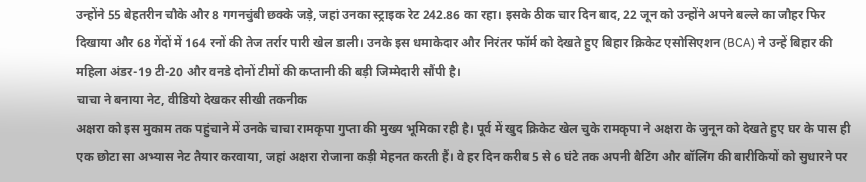उन्होंने 55 बेहतरीन चौके और 8 गगनचुंबी छक्के जड़े, जहां उनका स्ट्राइक रेट 242.86 का रहा। इसके ठीक चार दिन बाद, 22 जून को उन्होंने अपने बल्ले का जौहर फिर दिखाया और 68 गेंदों में 164 रनों की तेज तर्रार पारी खेल डाली। उनके इस धमाकेदार और निरंतर फॉर्म को देखते हुए बिहार क्रिकेट एसोसिएशन (BCA) ने उन्हें बिहार की महिला अंडर-19 टी-20 और वनडे दोनों टीमों की कप्तानी की बड़ी जिम्मेदारी सौंपी है।
चाचा ने बनाया नेट, वीडियो देखकर सीखी तकनीक
अक्षरा को इस मुकाम तक पहुंचाने में उनके चाचा रामकृपा गुप्ता की मुख्य भूमिका रही है। पूर्व में खुद क्रिकेट खेल चुके रामकृपा ने अक्षरा के जुनून को देखते हुए घर के पास ही एक छोटा सा अभ्यास नेट तैयार करवाया, जहां अक्षरा रोजाना कड़ी मेहनत करती हैं। वे हर दिन करीब 5 से 6 घंटे तक अपनी बैटिंग और बॉलिंग की बारीकियों को सुधारने पर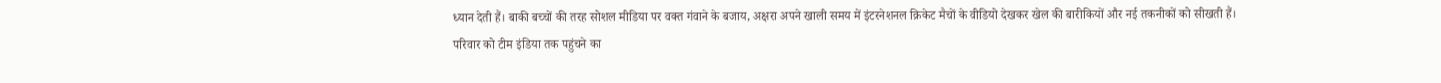ध्यान देती हैं। बाकी बच्चों की तरह सोशल मीडिया पर वक्त गंवाने के बजाय, अक्षरा अपने खाली समय में इंटरनेशनल क्रिकेट मैचों के वीडियो देखकर खेल की बारीकियों और नई तकनीकों को सीखती हैं।
परिवार को टीम इंडिया तक पहुंचने का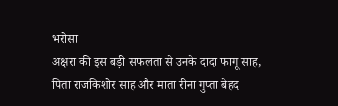भरोसा
अक्षरा की इस बड़ी सफलता से उनके दादा फागू साह, पिता राजकिशोर साह और माता रीना गुप्ता बेहद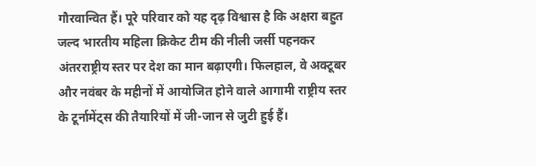गौरवान्वित हैं। पूरे परिवार को यह दृढ़ विश्वास है कि अक्षरा बहुत जल्द भारतीय महिला क्रिकेट टीम की नीली जर्सी पहनकर अंतरराष्ट्रीय स्तर पर देश का मान बढ़ाएगी। फिलहाल, वे अक्टूबर और नवंबर के महीनों में आयोजित होने वाले आगामी राष्ट्रीय स्तर के टूर्नामेंट्स की तैयारियों में जी-जान से जुटी हुई हैं।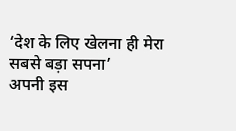‘देश के लिए खेलना ही मेरा सबसे बड़ा सपना’
अपनी इस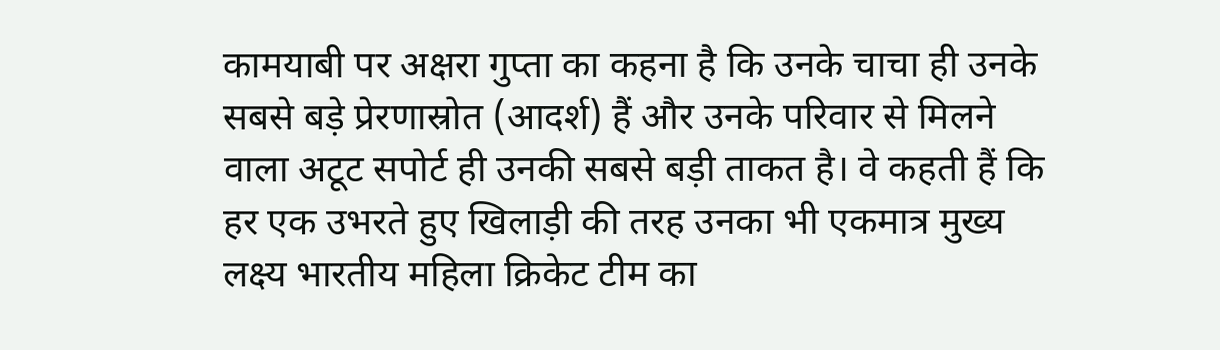कामयाबी पर अक्षरा गुप्ता का कहना है कि उनके चाचा ही उनके सबसे बड़े प्रेरणास्रोत (आदर्श) हैं और उनके परिवार से मिलने वाला अटूट सपोर्ट ही उनकी सबसे बड़ी ताकत है। वे कहती हैं कि हर एक उभरते हुए खिलाड़ी की तरह उनका भी एकमात्र मुख्य लक्ष्य भारतीय महिला क्रिकेट टीम का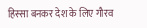हिस्सा बनकर देश के लिए गौरव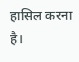हासिल करना है।